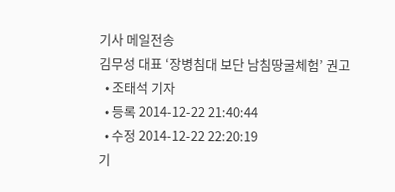기사 메일전송
김무성 대표 ‘장병침대 보단 남침땅굴체험’ 권고
  • 조태석 기자
  • 등록 2014-12-22 21:40:44
  • 수정 2014-12-22 22:20:19
기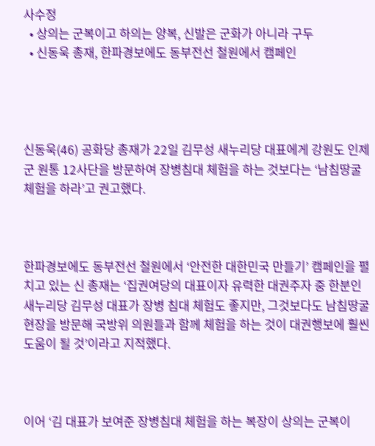사수정
  • 상의는 군복이고 하의는 양복, 신발은 군화가 아니라 구두
  • 신동욱 총재, 한파경보에도 동부전선 철원에서 캠페인




신동욱(46) 공화당 총재가 22일 김무성 새누리당 대표에게 강원도 인제군 원통 12사단을 방문하여 장병침대 체험을 하는 것보다는 ‘남침땅굴체험을 하라’고 권고했다.



한파경보에도 동부전선 철원에서 ‘안전한 대한민국 만들기’ 캠페인을 펼치고 있는 신 총재는 ‘집권여당의 대표이자 유력한 대권주자 중 한분인 새누리당 김무성 대표가 장병 침대 체험도 좋지만, 그것보다도 남침땅굴현장을 방문해 국방위 의원들과 함께 체험을 하는 것이 대권행보에 훨씬 도움이 될 것’이라고 지적했다.



이어 ‘김 대표가 보여준 장병침대 체험을 하는 복장이 상의는 군복이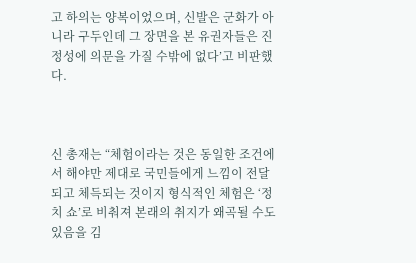고 하의는 양복이었으며, 신발은 군화가 아니라 구두인데 그 장면을 본 유권자들은 진정성에 의문을 가질 수밖에 없다’고 비판했다.



신 총재는 “체험이라는 것은 동일한 조건에서 해야만 제대로 국민들에게 느낌이 전달되고 체득되는 것이지 형식적인 체험은 ‘정치 쇼’로 비춰져 본래의 취지가 왜곡될 수도 있음을 김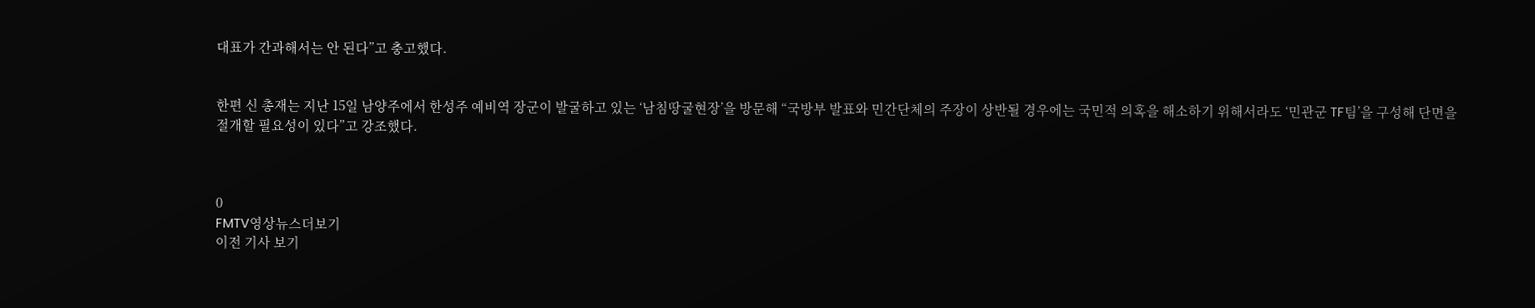대표가 간과해서는 안 된다”고 충고했다.


한편 신 총재는 지난 15일 남양주에서 한성주 예비역 장군이 발굴하고 있는 ‘남침땅굴현장’을 방문해 “국방부 발표와 민간단체의 주장이 상반될 경우에는 국민적 의혹을 해소하기 위해서라도 ‘민관군 TF팀’을 구성해 단면을 절개할 필요성이 있다”고 강조했다.



0
FMTV영상뉴스더보기
이전 기사 보기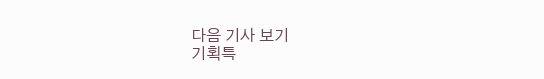다음 기사 보기
기획특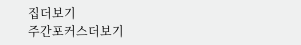집더보기
주간포커스더보기